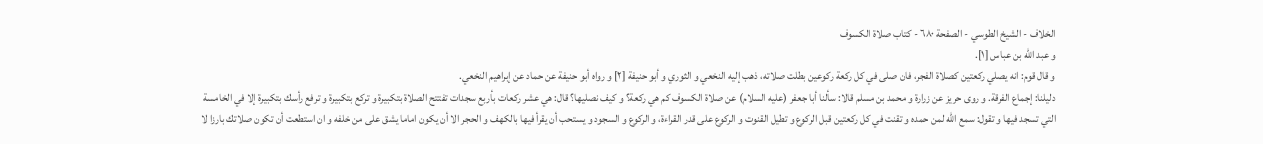الخلاف - الشيخ الطوسي - الصفحة ٦٨٠ - كتاب صلاة الكسوف
و عبد الله بن عباس [١].
و قال قوم: انه يصلي ركعتين كصلاة الفجر، فان صلى في كل ركعة ركوعين بطلت صلاته، ذهب إليه النخعي و الثوري و أبو حنيفة [٢] و رواه أبو حنيفة عن حماد عن إبراهيم النخعي.
دليلنا: إجماع الفرقة. و روى حريز عن زرارة و محمد بن مسلم قالا: سألنا أبا جعفر (عليه السلام) عن صلاة الكسوف كم هي ركعة؟ و كيف نصليها؟ قال: هي عشر ركعات بأربع سجدات تفتتح الصلاة بتكبيرة و تركع بتكبيرة و ترفع رأسك بتكبيرة إلا في الخامسة التي تسجد فيها و تقول: سمع الله لمن حمده و تقنت في كل ركعتين قبل الركوع و تطيل القنوت و الركوع على قدر القراءة، و الركوع و السجود و يستحب أن يقرأ فيها بالكهف و الحجر الا أن يكون اماما يشق على من خلفه و ان استطعت أن تكون صلاتك بارزا لا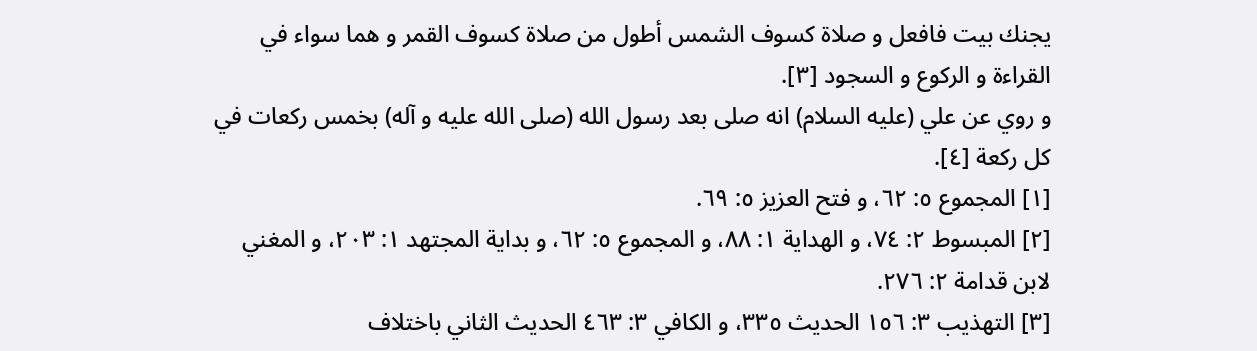يجنك بيت فافعل و صلاة كسوف الشمس أطول من صلاة كسوف القمر و هما سواء في القراءة و الركوع و السجود [٣].
و روي عن علي (عليه السلام) انه صلى بعد رسول الله (صلى الله عليه و آله) بخمس ركعات في كل ركعة [٤].
[١] المجموع ٥: ٦٢، و فتح العزيز ٥: ٦٩.
[٢] المبسوط ٢: ٧٤، و الهداية ١: ٨٨، و المجموع ٥: ٦٢، و بداية المجتهد ١: ٢٠٣، و المغني لابن قدامة ٢: ٢٧٦.
[٣] التهذيب ٣: ١٥٦ الحديث ٣٣٥، و الكافي ٣: ٤٦٣ الحديث الثاني باختلاف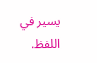يسير في اللفظ.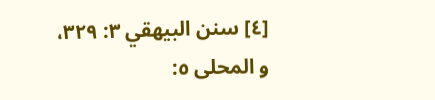[٤] سنن البيهقي ٣: ٣٢٩، و المحلى ٥: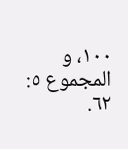١٠٠، و المجموع ٥: ٦٢.